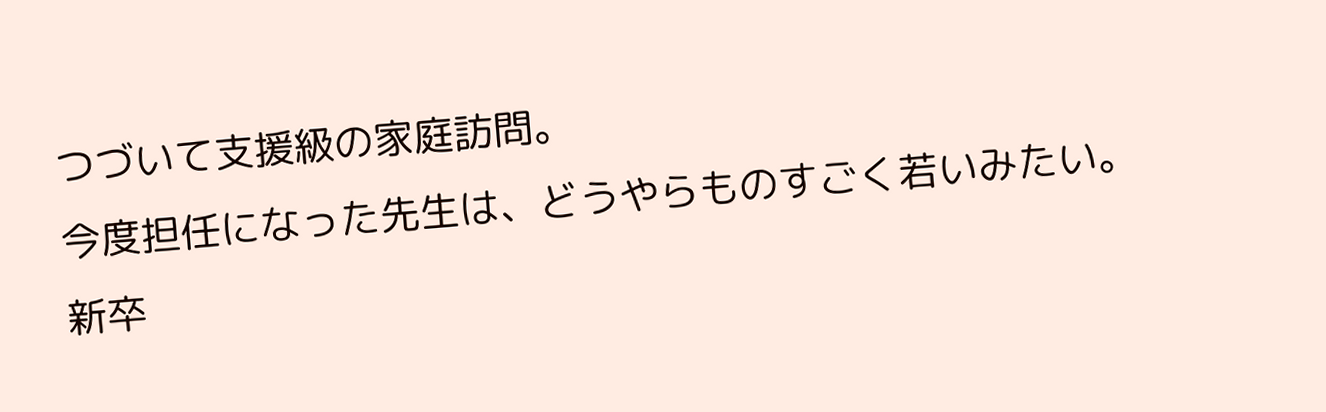つづいて支援級の家庭訪問。
今度担任になった先生は、どうやらものすごく若いみたい。
新卒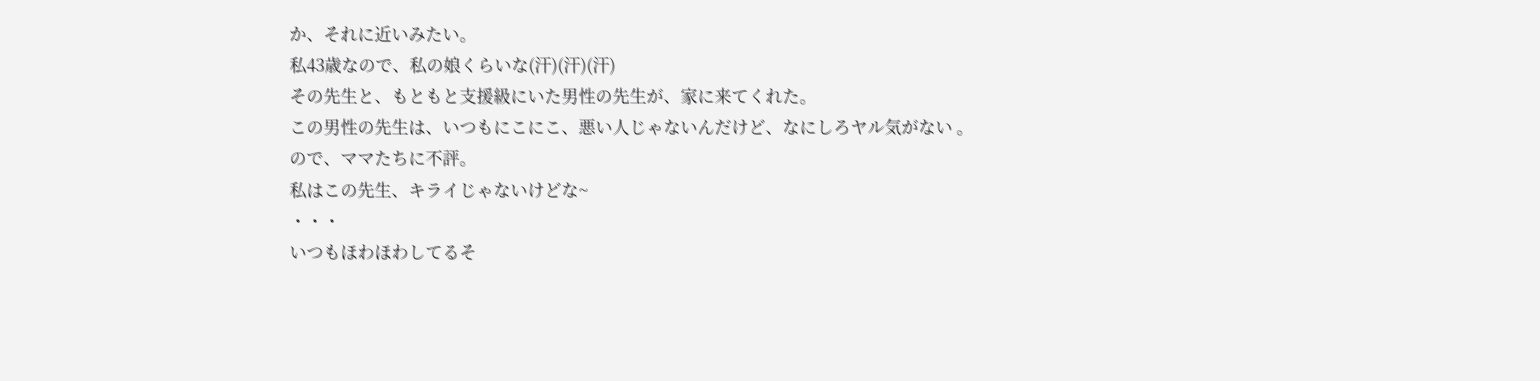か、それに近いみたい。
私43歳なので、私の娘くらいな(汗)(汗)(汗)
その先生と、もともと支援級にいた男性の先生が、家に来てくれた。
この男性の先生は、いつもにこにこ、悪い人じゃないんだけど、なにしろヤル気がない 。
ので、ママたちに不評。
私はこの先生、キライじゃないけどな~
・・・
いつもほわほわしてるそ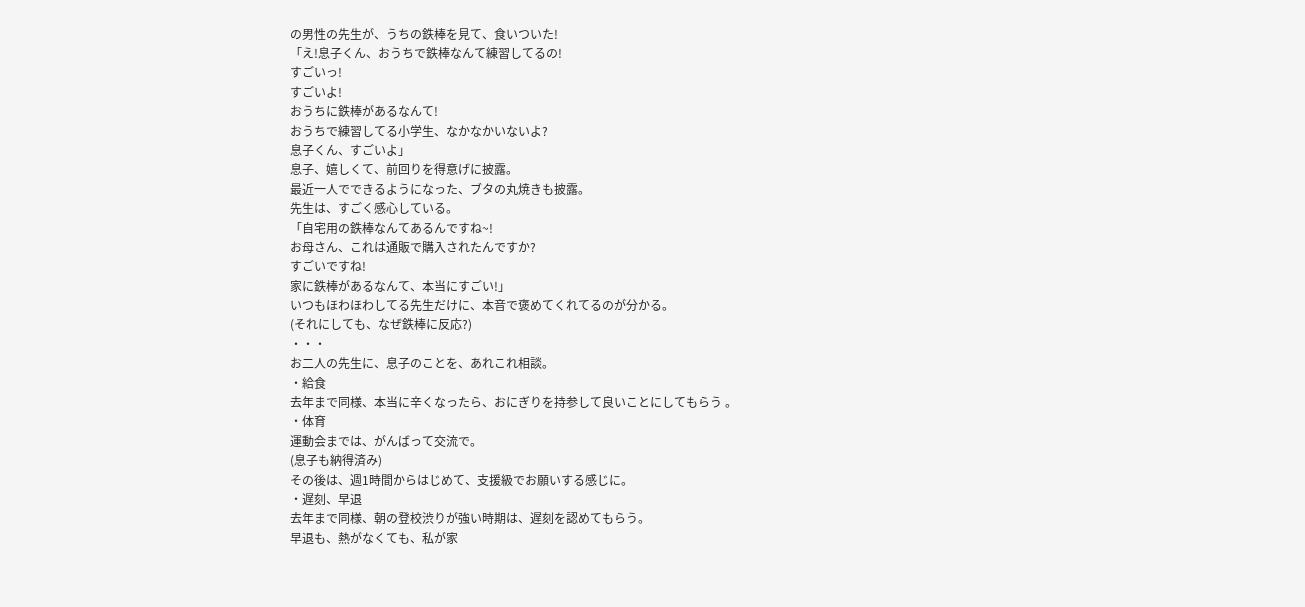の男性の先生が、うちの鉄棒を見て、食いついた!
「え!息子くん、おうちで鉄棒なんて練習してるの!
すごいっ!
すごいよ!
おうちに鉄棒があるなんて!
おうちで練習してる小学生、なかなかいないよ?
息子くん、すごいよ」
息子、嬉しくて、前回りを得意げに披露。
最近一人でできるようになった、ブタの丸焼きも披露。
先生は、すごく感心している。
「自宅用の鉄棒なんてあるんですね~!
お母さん、これは通販で購入されたんですか?
すごいですね!
家に鉄棒があるなんて、本当にすごい!」
いつもほわほわしてる先生だけに、本音で褒めてくれてるのが分かる。
(それにしても、なぜ鉄棒に反応?)
・・・
お二人の先生に、息子のことを、あれこれ相談。
・給食
去年まで同様、本当に辛くなったら、おにぎりを持参して良いことにしてもらう 。
・体育
運動会までは、がんばって交流で。
(息子も納得済み)
その後は、週1時間からはじめて、支援級でお願いする感じに。
・遅刻、早退
去年まで同様、朝の登校渋りが強い時期は、遅刻を認めてもらう。
早退も、熱がなくても、私が家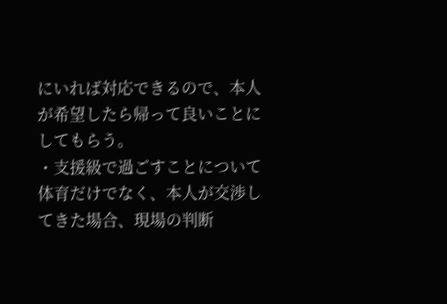にいれば対応できるので、本人が希望したら帰って良いことにしてもらう。
・支援級で過ごすことについて
体育だけでなく、本人が交渉してきた場合、現場の判断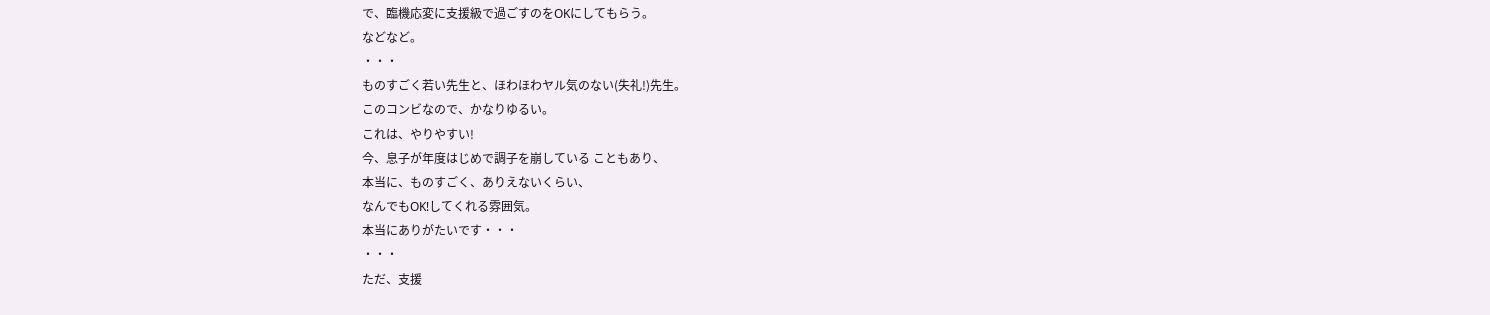で、臨機応変に支援級で過ごすのをOKにしてもらう。
などなど。
・・・
ものすごく若い先生と、ほわほわヤル気のない(失礼!)先生。
このコンビなので、かなりゆるい。
これは、やりやすい!
今、息子が年度はじめで調子を崩している こともあり、
本当に、ものすごく、ありえないくらい、
なんでもOK!してくれる雰囲気。
本当にありがたいです・・・
・・・
ただ、支援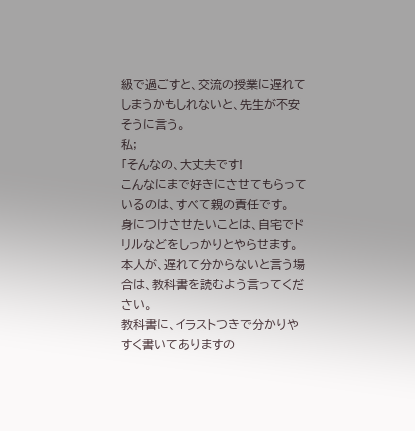級で過ごすと、交流の授業に遅れてしまうかもしれないと、先生が不安そうに言う。
私;
「そんなの、大丈夫です!
こんなにまで好きにさせてもらっているのは、すべて親の責任です。
身につけさせたいことは、自宅でドリルなどをしっかりとやらせます。
本人が、遅れて分からないと言う場合は、教科書を読むよう言ってください。
教科書に、イラストつきで分かりやすく書いてありますの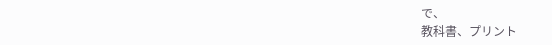で、
教科書、プリント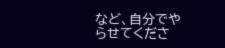など、自分でやらせてくださ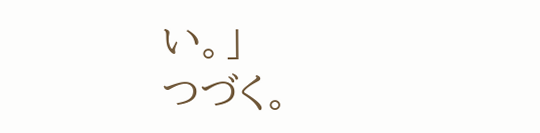い。」
つづく。